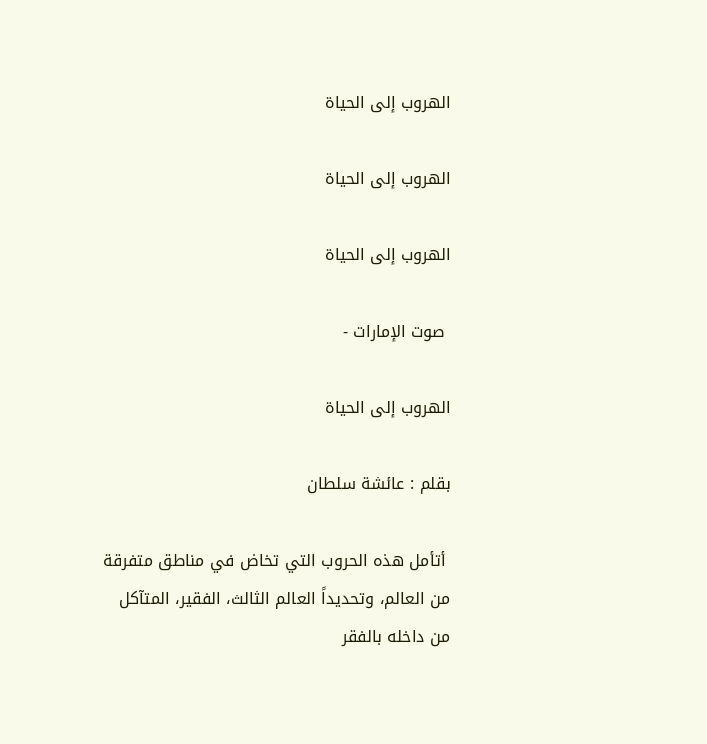الهروب إلى الحياة

الهروب إلى الحياة

الهروب إلى الحياة

 صوت الإمارات -

الهروب إلى الحياة

بقلم : عائشة سلطان

 أتأمل هذه الحروب التي تخاض في مناطق متفرقة من العالم، وتحديداً العالم الثالث، الفقير، المتآكل من داخله بالفقر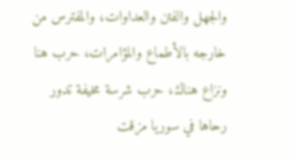والجهل والفتن والعداوات، والمفترس من خارجه بالأطماع والمؤامرات، حرب هنا ونزاع هناك، حرب شرسة مخيفة تدور رحاها في سوريا مزقت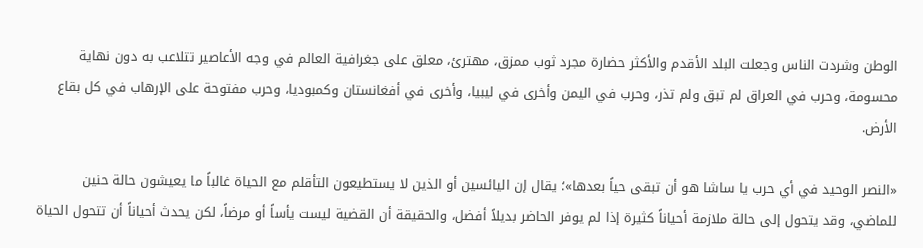الوطن وشردت الناس وجعلت البلد الأقدم والأكثر حضارة مجرد ثوب ممزق، مهترئ، معلق على جغرافية العالم في وجه الأعاصير تتلاعب به دون نهاية محسومة، وحرب في العراق لم تبق ولم تذر، وحرب في اليمن وأخرى في ليبيا، وأخرى في أفغانستان وكمبوديا، وحرب مفتوحة على الإرهاب في كل بقاع الأرض.

«النصر الوحيد في أي حرب يا ساشا هو أن تبقى حياً بعدها»؛ يقال إن اليائسين أو الذين لا يستطيعون التأقلم مع الحياة غالباً ما يعيشون حالة حنين للماضي، وقد يتحول إلى حالة ملازمة أحياناً كثيرة إذا لم يوفر الحاضر بديلاً أفضل، والحقيقة أن القضية ليست يأساً أو مرضاً، لكن يحدث أحياناً أن تتحول الحياة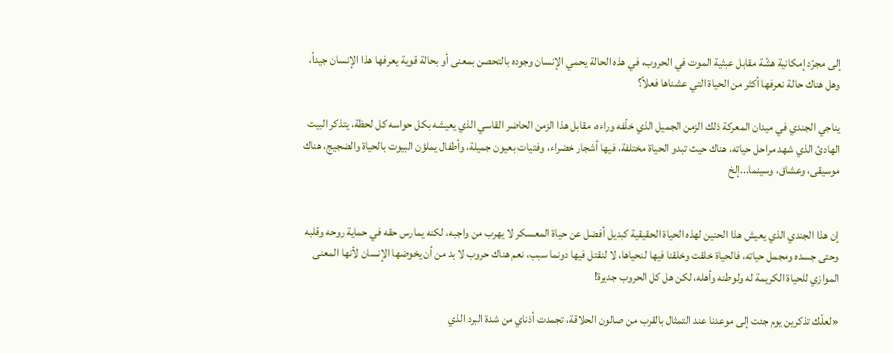إلى مجرّد إمكانية هشّة مقابل عبثية الموت في الحروب، في هذه الحالة يحمي الإنسان وجوده بالتحصن بمعنى أو بحالة قوية يعرفها هذا الإنسان جيداً، وهل هناك حالة نعرفها أكثر من الحياة التي عشناها فعلاً؟

يناجي الجندي في ميدان المعركة ذلك الزمن الجميل الذي خلّفه وراءه، مقابل هذا الزمن الحاضر القاسي الذي يعيشه بكل حواسه كل لحظة، يتذكر البيت الهادئ الذي شهد مراحل حياته، هناك حيث تبدو الحياة مختلفة، فيها أشجار خضراء، وفتيات بعيون جميلة، وأطفال يملؤن البيوت بالحياة والضجيج، هناك موسيقى، وعشاق، وسينما...إلخ


إن هذا الجندي الذي يعيش هذا الحنين لهذه الحياة الحقيقية كبديل أفضل عن حياة المعسكر لا يهرب من واجبه، لكنه يمارس حقه في حماية روحه وقلبه وحتى جسده ومجمل حياته، فالحياة خلقت وخلقنا فيها لنحياها، لا لنقتل فيها دونما سبب، نعم هناك حروب لا بد من أن يخوضها الإنسان لأنها المعنى الموازي للحياة الكريمة له ولوطنه وأهله، لكن هل كل الحروب جديرة!

«لعلّك تذكرين يوم جئت إلى موعدنا عند التمثال بالقرب من صالون الحلاقة، تجمدت أذناي من شدة البرد الذي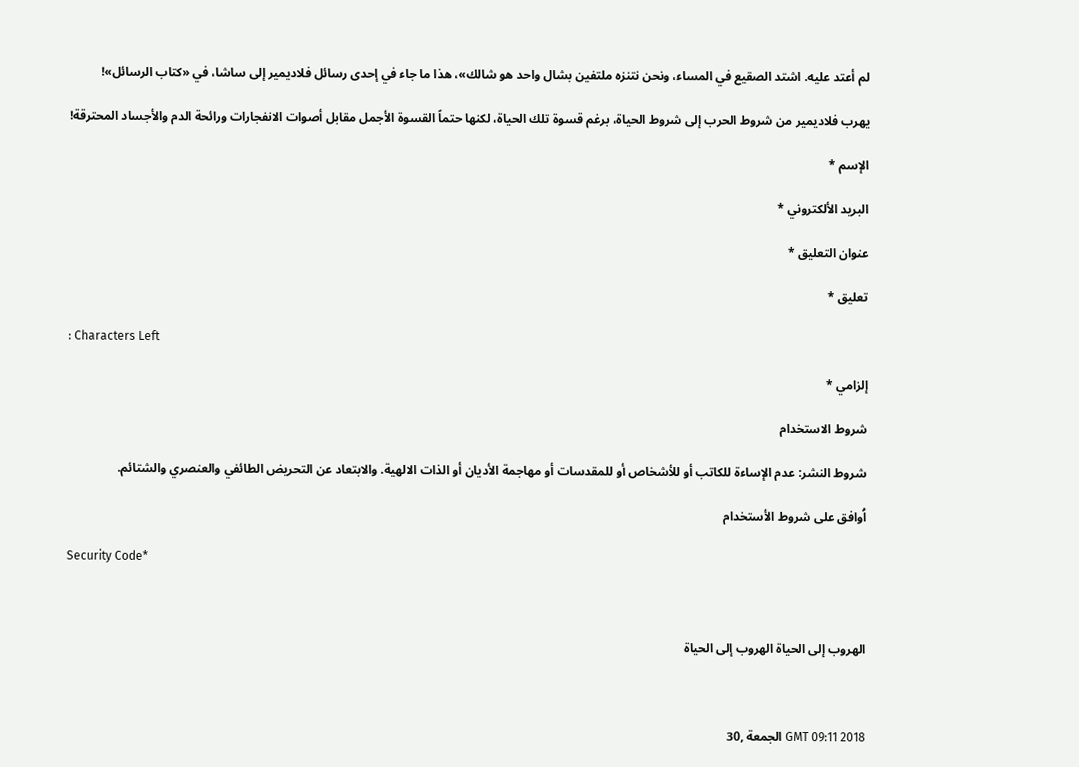لم أعتد عليه. اشتد الصقيع في المساء، ونحن نتنزه ملتفين بشال واحد هو شالك»، هذا ما جاء في إحدى رسائل فلاديمير إلى ساشا، في «كتاب الرسائل»!

يهرب فلاديمير من شروط الحرب إلى شروط الحياة، برغم قسوة تلك الحياة، لكنها حتماً القسوة الأجمل مقابل أصوات الانفجارات ورائحة الدم والأجساد المحترقة!

الإسم *

البريد الألكتروني *

عنوان التعليق *

تعليق *

: Characters Left

إلزامي *

شروط الاستخدام

شروط النشر: عدم الإساءة للكاتب أو للأشخاص أو للمقدسات أو مهاجمة الأديان أو الذات الالهية. والابتعاد عن التحريض الطائفي والعنصري والشتائم.

اُوافق على شروط الأستخدام

Security Code*



الهروب إلى الحياة الهروب إلى الحياة



GMT 09:11 2018 الجمعة ,30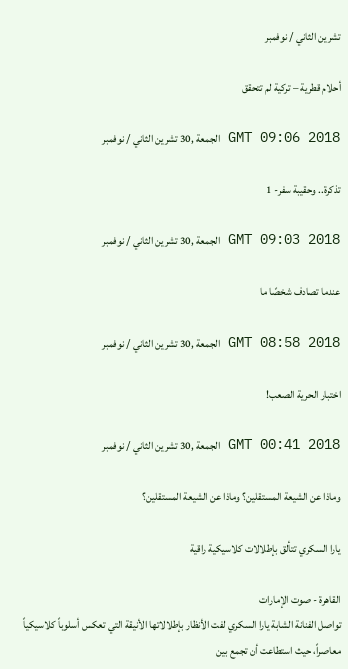تشرين الثاني / نوفمبر

أحلام قطرية – تركية لم تتحقق

GMT 09:06 2018 الجمعة ,30 تشرين الثاني / نوفمبر

تذكرة.. وحقيبة سفر- 1

GMT 09:03 2018 الجمعة ,30 تشرين الثاني / نوفمبر

عندما تصادف شخصًا ما

GMT 08:58 2018 الجمعة ,30 تشرين الثاني / نوفمبر

اختبار الحرية الصعب!

GMT 00:41 2018 الجمعة ,30 تشرين الثاني / نوفمبر

وماذا عن الشيعة المستقلين؟ وماذا عن الشيعة المستقلين؟

يارا السكري تتألق بإطلالات كلاسيكية راقية

القاهرة - صوت الإمارات
تواصل الفنانة الشابة يارا السكري لفت الأنظار بإطلالاتها الأنيقة التي تعكس أسلوباً كلاسيكياً معاصراً، حيث استطاعت أن تجمع بين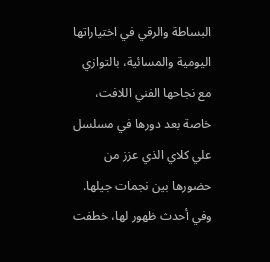البساطة والرقي في اختياراتها اليومية والمسائية، بالتوازي مع نجاحها الفني اللافت، خاصة بعد دورها في مسلسل علي كلاي الذي عزز من حضورها بين نجمات جيلها. وفي أحدث ظهور لها، خطفت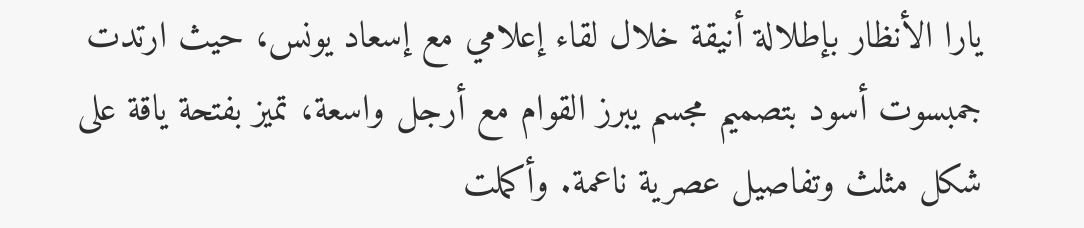يارا الأنظار بإطلالة أنيقة خلال لقاء إعلامي مع إسعاد يونس، حيث ارتدت جمبسوت أسود بتصميم مجسم يبرز القوام مع أرجل واسعة، تميز بفتحة ياقة على شكل مثلث وتفاصيل عصرية ناعمة. وأكملت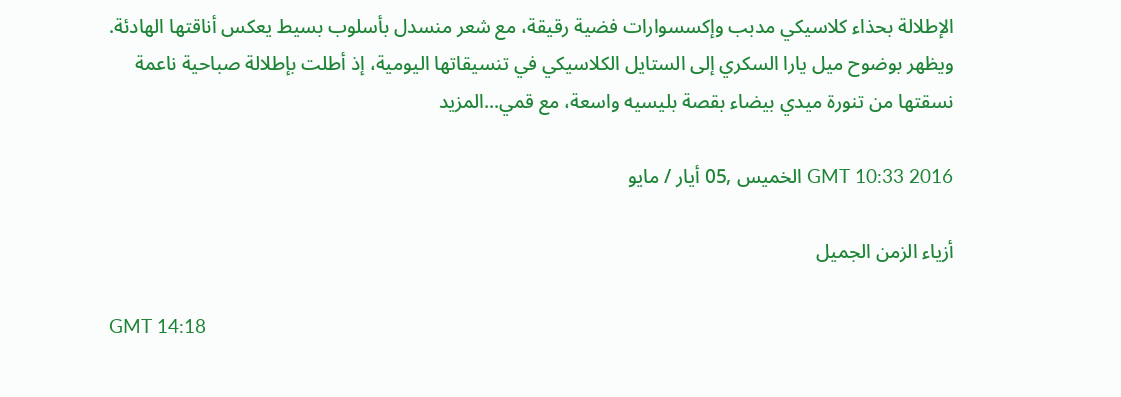الإطلالة بحذاء كلاسيكي مدبب وإكسسوارات فضية رقيقة، مع شعر منسدل بأسلوب بسيط يعكس أناقتها الهادئة. ويظهر بوضوح ميل يارا السكري إلى الستايل الكلاسيكي في تنسيقاتها اليومية، إذ أطلت بإطلالة صباحية ناعمة نسقتها من تنورة ميدي بيضاء بقصة بليسيه واسعة، مع قمي...المزيد

GMT 10:33 2016 الخميس ,05 أيار / مايو

أزياء الزمن الجميل

GMT 14:18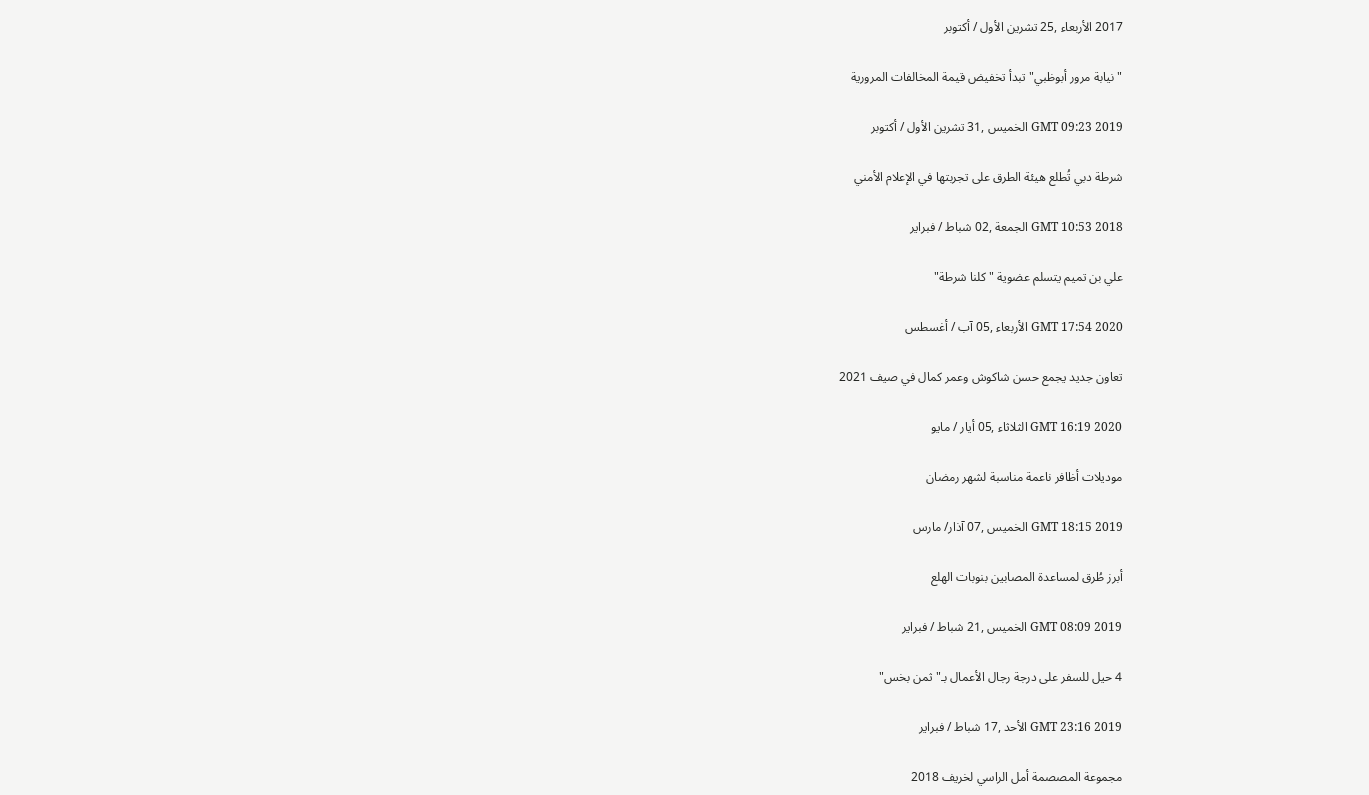2017 الأربعاء ,25 تشرين الأول / أكتوبر

"نيابة مرور أبوظبي" تبدأ تخفيض قيمة المخالفات المرورية

GMT 09:23 2019 الخميس ,31 تشرين الأول / أكتوبر

شرطة دبي تُطلع هيئة الطرق على تجربتها في الإعلام الأمني

GMT 10:53 2018 الجمعة ,02 شباط / فبراير

علي بن تميم يتسلم عضوية "كلنا شرطة"

GMT 17:54 2020 الأربعاء ,05 آب / أغسطس

تعاون جديد يجمع حسن شاكوش وعمر كمال في صيف 2021

GMT 16:19 2020 الثلاثاء ,05 أيار / مايو

موديلات أظافر ناعمة مناسبة لشهر رمضان

GMT 18:15 2019 الخميس ,07 آذار/ مارس

أبرز طُرق لمساعدة المصابين بنوبات الهلع

GMT 08:09 2019 الخميس ,21 شباط / فبراير

4 حيل للسفر على درجة رجال الأعمال بـ"ثمن بخس"

GMT 23:16 2019 الأحد ,17 شباط / فبراير

مجموعة المصصمة أمل الراسي لخريف 2018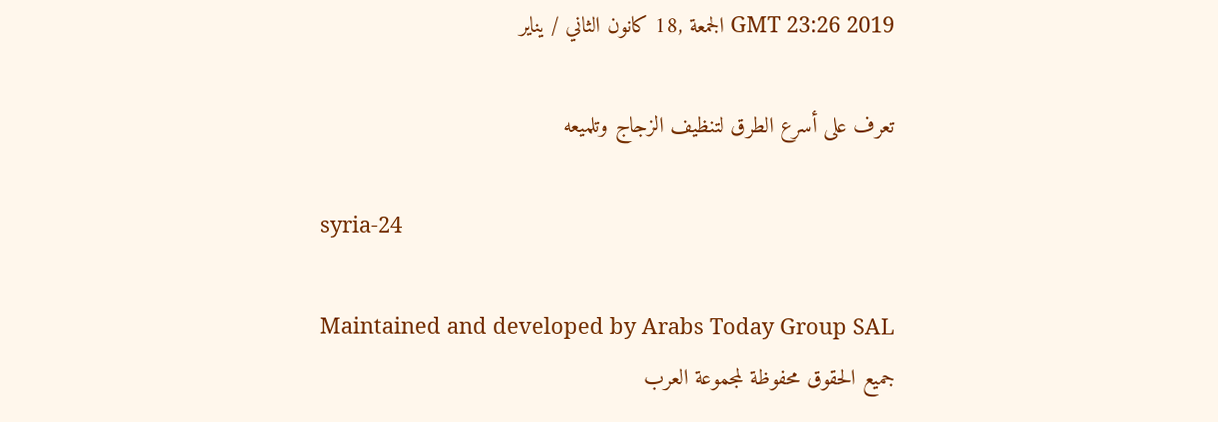GMT 23:26 2019 الجمعة ,18 كانون الثاني / يناير

تعرف على أسرع الطرق لتنظيف الزجاج وتلميعه

syria-24

Maintained and developed by Arabs Today Group SAL
جميع الحقوق محفوظة لمجموعة العرب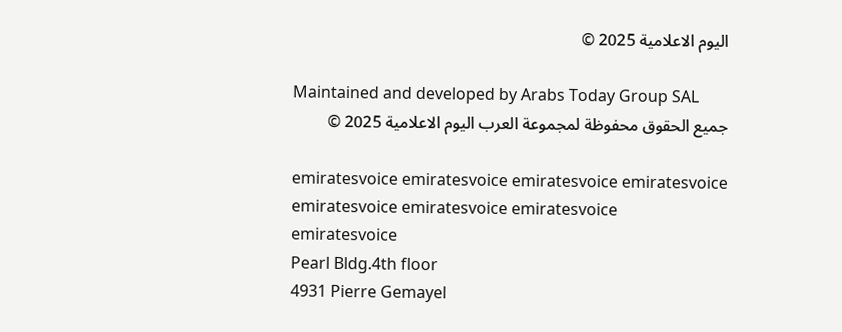اليوم الاعلامية 2025 ©

Maintained and developed by Arabs Today Group SAL
جميع الحقوق محفوظة لمجموعة العرب اليوم الاعلامية 2025 ©

emiratesvoice emiratesvoice emiratesvoice emiratesvoice
emiratesvoice emiratesvoice emiratesvoice
emiratesvoice
Pearl Bldg.4th floor
4931 Pierre Gemayel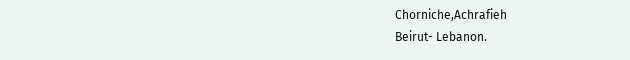Chorniche,Achrafieh
Beirut- Lebanon.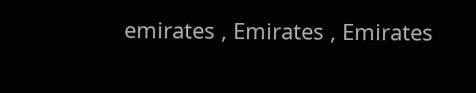emirates , Emirates , Emirates